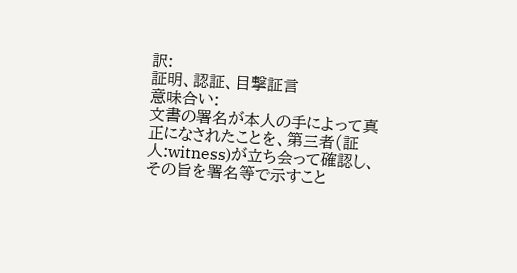訳:
証明、認証、目撃証言
意味合い:
文書の署名が本人の手によって真正になされたことを、第三者(証人:witness)が立ち会って確認し、その旨を署名等で示すこと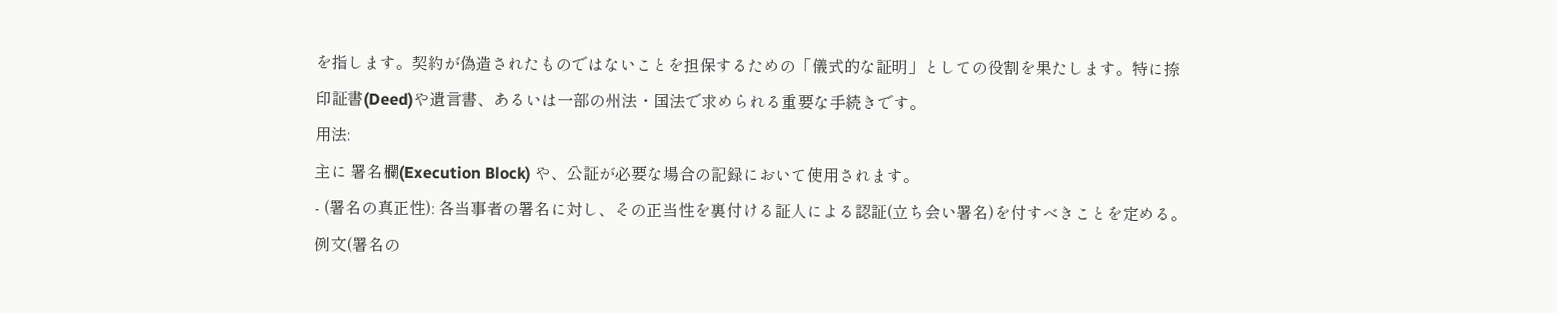を指します。契約が偽造されたものではないことを担保するための「儀式的な証明」としての役割を果たします。特に捺印証書(Deed)や遺言書、あるいは一部の州法・国法で求められる重要な手続きです。
用法:
主に 署名欄(Execution Block) や、公証が必要な場合の記録において使用されます。
- (署名の真正性): 各当事者の署名に対し、その正当性を裏付ける証人による認証(立ち会い署名)を付すべきことを定める。
例文(署名の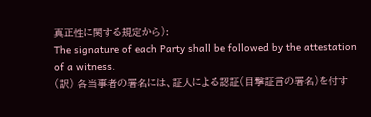真正性に関する規定から):
The signature of each Party shall be followed by the attestation of a witness.
(訳) 各当事者の署名には、証人による認証(目撃証言の署名)を付す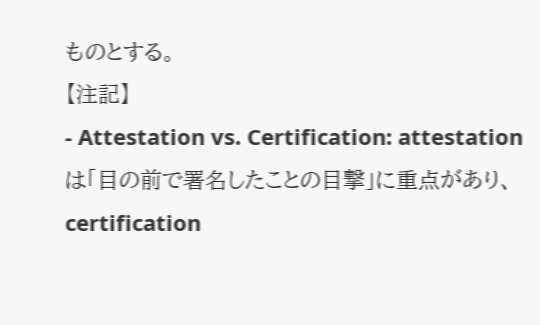ものとする。
【注記】
- Attestation vs. Certification: attestation は「目の前で署名したことの目撃」に重点があり、certification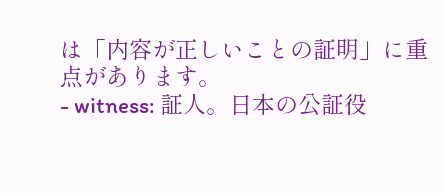は「内容が正しいことの証明」に重点があります。
- witness: 証人。日本の公証役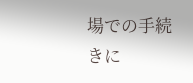場での手続きに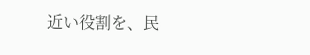近い役割を、民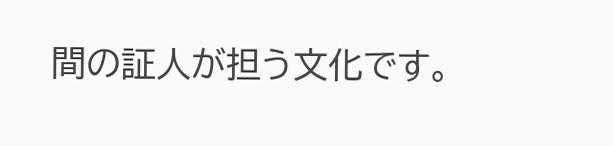間の証人が担う文化です。